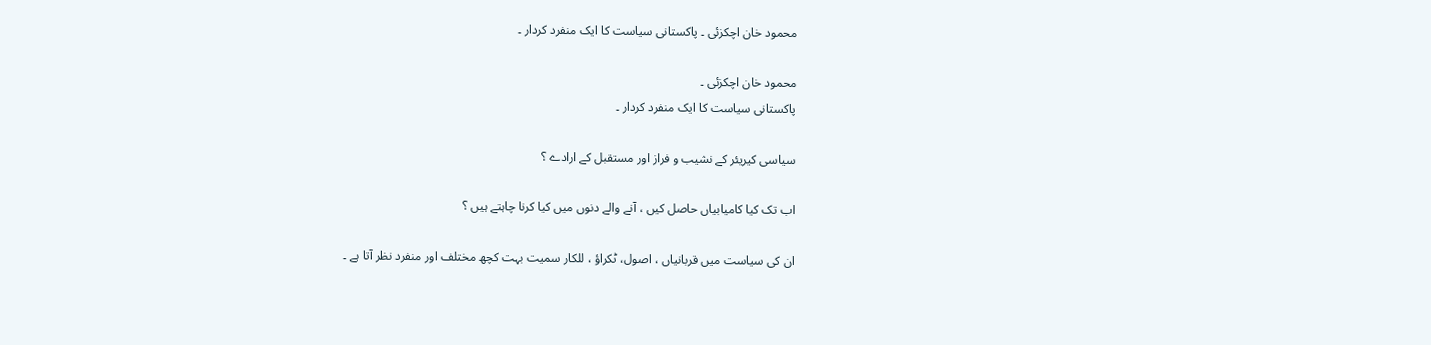محمود خان اچکزئی ۔ پاکستانی سیاست کا ایک منفرد کردار ۔

محمود خان اچکزئی ۔
پاکستانی سیاست کا ایک منفرد کردار ۔

سیاسی کیریئر کے نشیب و فراز اور مستقبل کے ارادے ؟

اب تک کیا کامیابیاں حاصل کیں ، آنے والے دنوں میں کیا کرنا چاہتے ہیں ؟

ان کی سیاست میں قربانیاں ، اصول، ٹکراؤ ، للکار سمیت بہت کچھ مختلف اور منفرد نظر آتا ہے ۔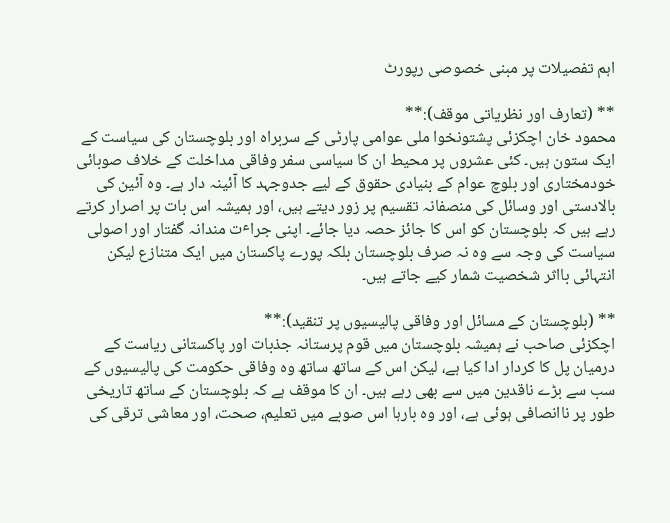اہم تفصیلات پر مبنی خصوصی رپورٹ

** (تعارف اور نظریاتی موقف):**
محمود خان اچکزئی پشتونخوا ملی عوامی پارٹی کے سربراہ اور بلوچستان کی سیاست کے ایک ستون ہیں۔ کئی عشروں پر محیط ان کا سیاسی سفر وفاقی مداخلت کے خلاف صوبائی خودمختاری اور بلوچ عوام کے بنیادی حقوق کے لیے جدوجہد کا آئینہ دار ہے۔ وہ آئین کی بالادستی اور وسائل کی منصفانہ تقسیم پر زور دیتے ہیں، اور ہمیشہ اس بات پر اصرار کرتے رہے ہیں کہ بلوچستان کو اس کا جائز حصہ دیا جائے۔ اپنی جراٴت مندانہ گفتار اور اصولی سیاست کی وجہ سے وہ نہ صرف بلوچستان بلکہ پورے پاکستان میں ایک متنازع لیکن انتہائی بااثر شخصیت شمار کیے جاتے ہیں۔

** (بلوچستان کے مسائل اور وفاقی پالیسیوں پر تنقید):**
اچکزئی صاحب نے ہمیشہ بلوچستان میں قوم پرستانہ جذبات اور پاکستانی ریاست کے درمیان پل کا کردار ادا کیا ہے، لیکن اس کے ساتھ ساتھ وہ وفاقی حکومت کی پالیسیوں کے سب سے بڑے ناقدین میں سے بھی رہے ہیں۔ ان کا موقف ہے کہ بلوچستان کے ساتھ تاریخی طور پر ناانصافی ہوئی ہے، اور وہ بارہا اس صوبے میں تعلیم، صحت، اور معاشی ترقی کی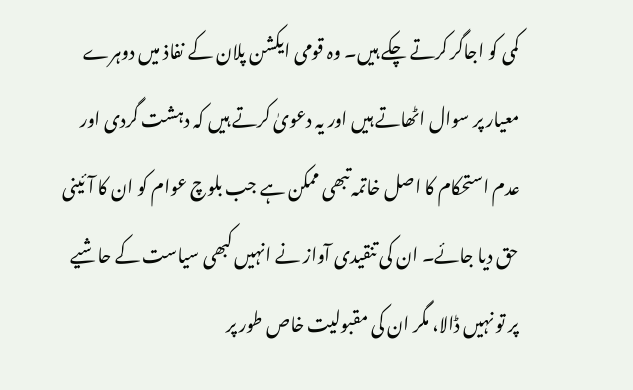کمی کو اجاگر کرتے چکے ہیں۔ وہ قومی ایکشن پلان کے نفاذ میں دوہرے معیار پر سوال اٹھاتے ہیں اور یہ دعویٰ کرتے ہیں کہ دہشت گردی اور عدم استحکام کا اصل خاتمہ تبھی ممکن ہے جب بلوچ عوام کو ان کا آئینی حق دیا جائے۔ ان کی تنقیدی آواز نے انہیں کبھی سیاست کے حاشیے پر تو نہیں ڈالا، مگر ان کی مقبولیت خاص طور پر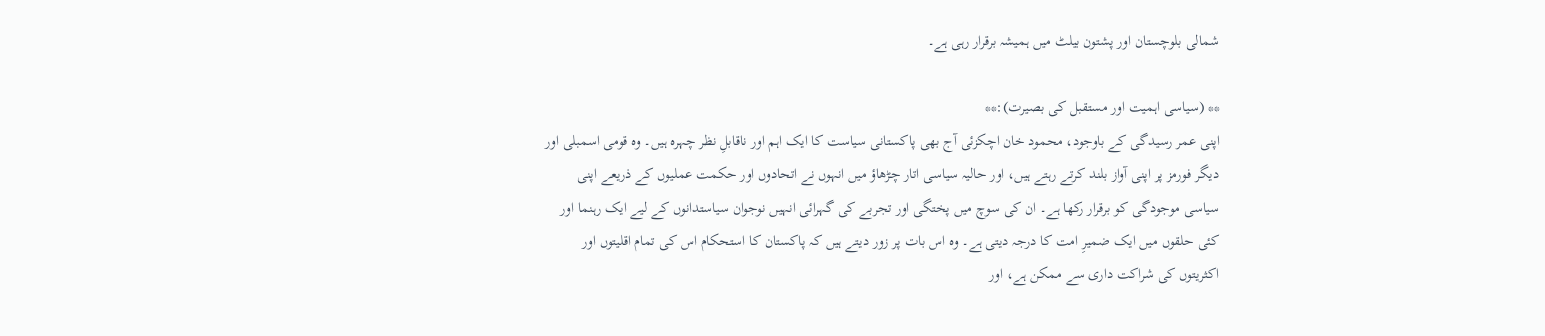شمالی بلوچستان اور پشتون بیلٹ میں ہمیشہ برقرار رہی ہے۔

** (سیاسی اہمیت اور مستقبل کی بصیرت):**
اپنی عمر رسیدگی کے باوجود، محمود خان اچکزئی آج بھی پاکستانی سیاست کا ایک اہم اور ناقابلِ نظر چہرہ ہیں۔ وہ قومی اسمبلی اور دیگر فورمز پر اپنی آواز بلند کرتے رہتے ہیں، اور حالیہ سیاسی اتار چڑھاؤ میں انہوں نے اتحادوں اور حکمت عملیوں کے ذریعے اپنی سیاسی موجودگی کو برقرار رکھا ہے۔ ان کی سوچ میں پختگی اور تجربے کی گہرائی انہیں نوجوان سیاستدانوں کے لیے ایک رہنما اور کئی حلقوں میں ایک ضمیرِ امت کا درجہ دیتی ہے۔ وہ اس بات پر زور دیتے ہیں کہ پاکستان کا استحکام اس کی تمام اقلیتوں اور اکثریتوں کی شراکت داری سے ممکن ہے، اور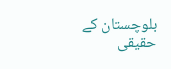بلوچستان کے حقیقی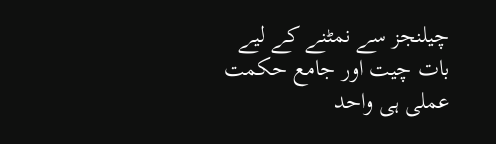چیلنجز سے نمٹنے کے لیے بات چیت اور جامع حکمت عملی ہی واحد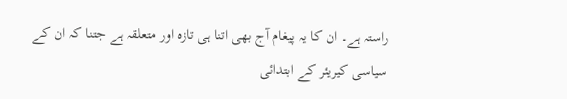راستہ ہے۔ ان کا یہ پیغام آج بھی اتنا ہی تازہ اور متعلقہ ہے جتنا کہ ان کے سیاسی کیریئر کے ابتدائی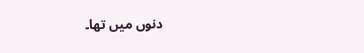دنوں میں تھا۔